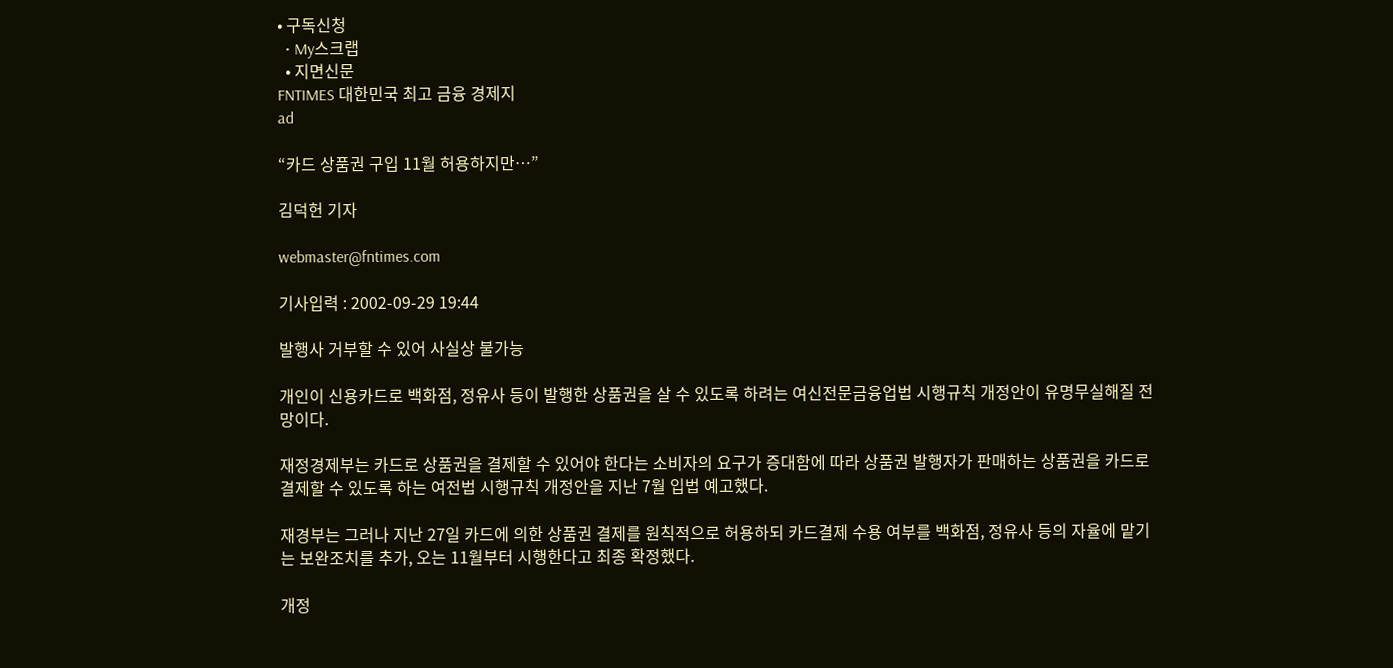• 구독신청
  • My스크랩
  • 지면신문
FNTIMES 대한민국 최고 금융 경제지
ad

“카드 상품권 구입 11월 허용하지만…”

김덕헌 기자

webmaster@fntimes.com

기사입력 : 2002-09-29 19:44

발행사 거부할 수 있어 사실상 불가능

개인이 신용카드로 백화점, 정유사 등이 발행한 상품권을 살 수 있도록 하려는 여신전문금융업법 시행규칙 개정안이 유명무실해질 전망이다.

재정경제부는 카드로 상품권을 결제할 수 있어야 한다는 소비자의 요구가 증대함에 따라 상품권 발행자가 판매하는 상품권을 카드로 결제할 수 있도록 하는 여전법 시행규칙 개정안을 지난 7월 입법 예고했다.

재경부는 그러나 지난 27일 카드에 의한 상품권 결제를 원칙적으로 허용하되 카드결제 수용 여부를 백화점, 정유사 등의 자율에 맡기는 보완조치를 추가, 오는 11월부터 시행한다고 최종 확정했다.

개정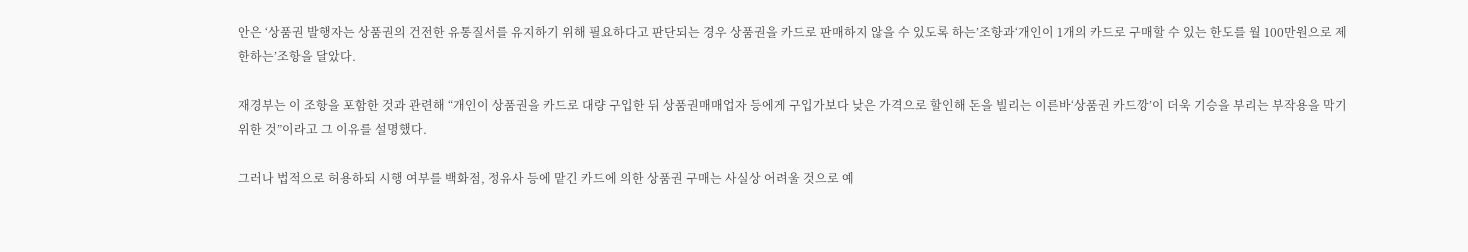안은 ‘상품권 발행자는 상품권의 건전한 유통질서를 유지하기 위해 필요하다고 판단되는 경우 상품권을 카드로 판매하지 않을 수 있도록 하는’조항과‘개인이 1개의 카드로 구매할 수 있는 한도를 월 100만원으로 제한하는’조항을 달았다.

재경부는 이 조항을 포함한 것과 관련해 “개인이 상품권을 카드로 대량 구입한 뒤 상품권매매업자 등에게 구입가보다 낮은 가격으로 할인해 돈을 빌리는 이른바‘상품권 카드깡’이 더욱 기승을 부리는 부작용을 막기 위한 것”이라고 그 이유를 설명했다.

그러나 법적으로 허용하되 시행 여부를 백화점, 정유사 등에 맡긴 카드에 의한 상품권 구매는 사실상 어려울 것으로 예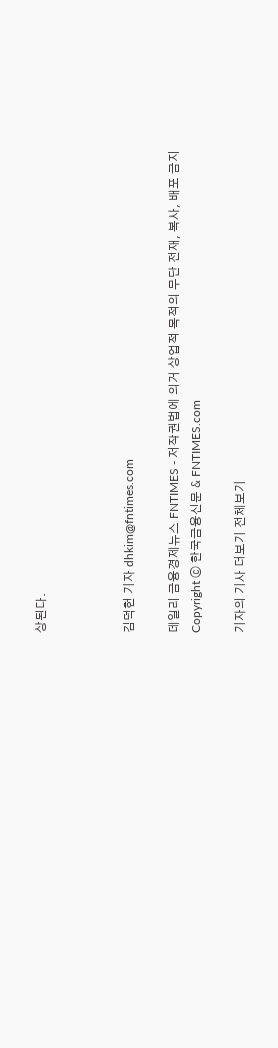상된다.



김덕헌 기자 dhkim@fntimes.com

데일리 금융경제뉴스 FNTIMES - 저작권법에 의거 상업적 목적의 무단 전재, 복사, 배포 금지
Copyright ⓒ 한국금융신문 & FNTIMES.com

기자의 기사 더보기 전체보기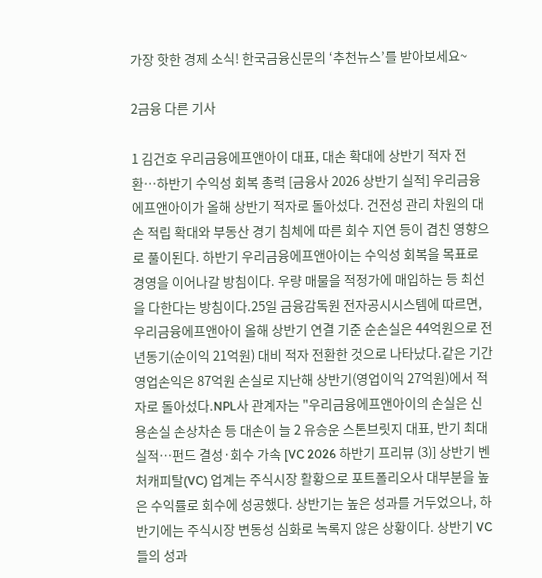가장 핫한 경제 소식! 한국금융신문의 ‘추천뉴스’를 받아보세요~

2금융 다른 기사

1 김건호 우리금융에프앤아이 대표, 대손 확대에 상반기 적자 전환…하반기 수익성 회복 총력 [금융사 2026 상반기 실적] 우리금융에프앤아이가 올해 상반기 적자로 돌아섰다. 건전성 관리 차원의 대손 적립 확대와 부동산 경기 침체에 따른 회수 지연 등이 겹친 영향으로 풀이된다. 하반기 우리금융에프앤아이는 수익성 회복을 목표로 경영을 이어나갈 방침이다. 우량 매물을 적정가에 매입하는 등 최선을 다한다는 방침이다.25일 금융감독원 전자공시시스템에 따르면, 우리금융에프앤아이 올해 상반기 연결 기준 순손실은 44억원으로 전년동기(순이익 21억원) 대비 적자 전환한 것으로 나타났다.같은 기간 영업손익은 87억원 손실로 지난해 상반기(영업이익 27억원)에서 적자로 돌아섰다.NPL사 관계자는 "우리금융에프앤아이의 손실은 신용손실 손상차손 등 대손이 늘 2 유승운 스톤브릿지 대표, 반기 최대 실적…펀드 결성·회수 가속 [VC 2026 하반기 프리뷰 (3)] 상반기 벤처캐피탈(VC) 업계는 주식시장 활황으로 포트폴리오사 대부분을 높은 수익률로 회수에 성공했다. 상반기는 높은 성과를 거두었으나, 하반기에는 주식시장 변동성 심화로 녹록지 않은 상황이다. 상반기 VC들의 성과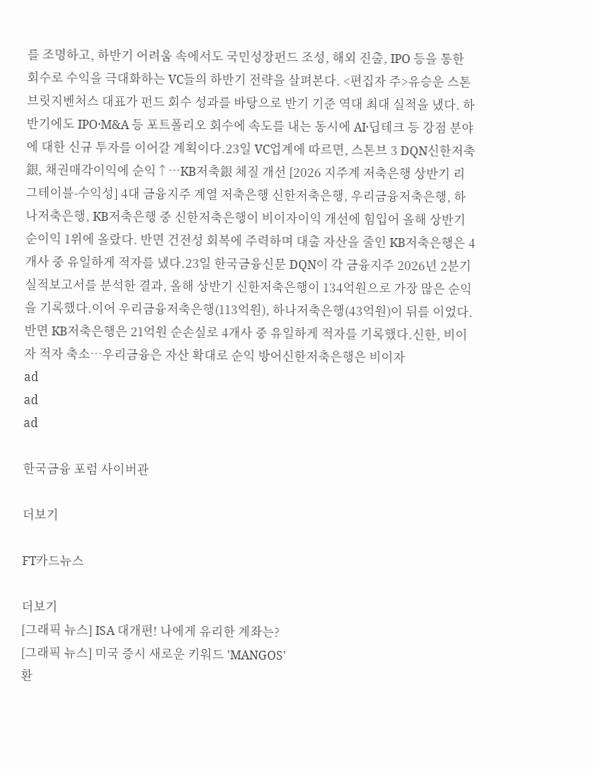를 조명하고, 하반기 어려움 속에서도 국민성장펀드 조성, 해외 진출, IPO 등을 통한 회수로 수익을 극대화하는 VC들의 하반기 전략을 살펴본다. <편집자 주>유승운 스톤브릿지벤처스 대표가 펀드 회수 성과를 바탕으로 반기 기준 역대 최대 실적을 냈다. 하반기에도 IPO·M&A 등 포트폴리오 회수에 속도를 내는 동시에 AI·딥테크 등 강점 분야에 대한 신규 투자를 이어갈 계획이다.23일 VC업계에 따르면, 스톤브 3 DQN신한저축銀, 채권매각이익에 순익↑…KB저축銀 체질 개선 [2026 지주계 저축은행 상반기 리그테이블-수익성] 4대 금융지주 계열 저축은행 신한저축은행, 우리금융저축은행, 하나저축은행, KB저축은행 중 신한저축은행이 비이자이익 개선에 힘입어 올해 상반기 순이익 1위에 올랐다. 반면 건전성 회복에 주력하며 대출 자산을 줄인 KB저축은행은 4개사 중 유일하게 적자를 냈다.23일 한국금융신문 DQN이 각 금융지주 2026년 2분기 실적보고서를 분석한 결과, 올해 상반기 신한저축은행이 134억원으로 가장 많은 순익을 기록했다.이어 우리금융저축은행(113억원), 하나저축은행(43억원)이 뒤를 이었다. 반면 KB저축은행은 21억원 순손실로 4개사 중 유일하게 적자를 기록했다.신한, 비이자 적자 축소…우리금융은 자산 확대로 순익 방어신한저축은행은 비이자
ad
ad
ad

한국금융 포럼 사이버관

더보기

FT카드뉴스

더보기
[그래픽 뉴스] ISA 대개편! 나에게 유리한 계좌는?
[그래픽 뉴스] 미국 증시 새로운 키워드 'MANGOS'
환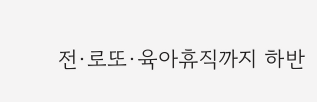전·로또·육아휴직까지 하반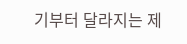기부터 달라지는 제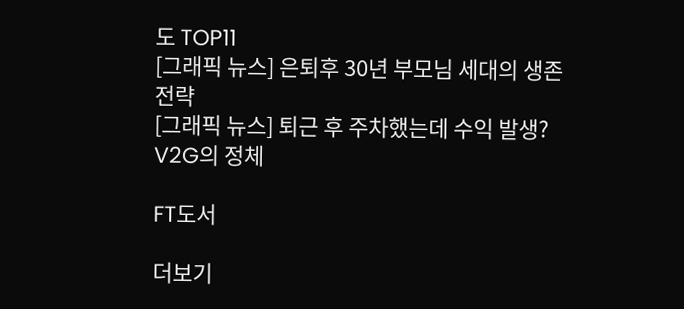도 TOP11
[그래픽 뉴스] 은퇴후 30년 부모님 세대의 생존전략
[그래픽 뉴스] 퇴근 후 주차했는데 수익 발생? V2G의 정체

FT도서

더보기